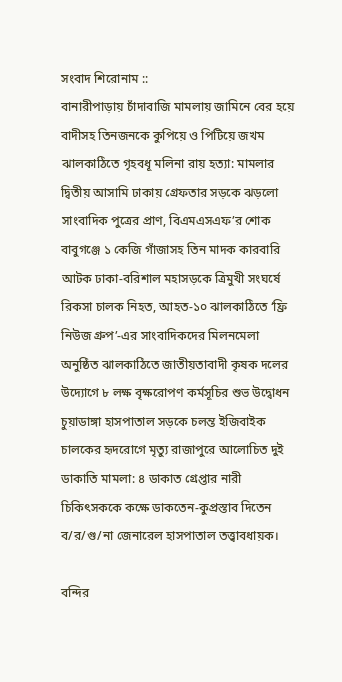সংবাদ শিরোনাম ::
বানারীপাড়ায় চাঁদাবাজি মামলায় জামিনে বের হয়ে বাদীসহ তিনজনকে কুপিয়ে ও পিটিয়ে জখম ঝালকাঠিতে গৃহবধূ মলিনা রায় হত্যা: মামলার দ্বিতীয় আসামি ঢাকায় গ্রেফতার সড়কে ঝড়লো সাংবাদিক পুত্রের প্রাণ, বিএমএসএফ’র শোক বাবুগঞ্জে ১ কেজি গাঁজাসহ তিন মাদক কারবারি আটক ঢাকা-বরিশাল মহাসড়কে ত্রিমুখী সংঘর্ষে রিকসা চালক নিহত, আহত-১০ ঝালকাঠিতে ‘ফ্রি নিউজ গ্রুপ’-এর সাংবাদিকদের মিলনমেলা অনুষ্ঠিত ঝালকাঠিতে জাতীয়তাবাদী কৃষক দলের উদ্যোগে ৮ লক্ষ বৃক্ষরোপণ কর্মসূচির শুভ উদ্বোধন চুয়াডাঙ্গা হাসপাতাল সড়কে চলন্ত ইজিবাইক চালকের হৃদরোগে মৃত্যু রাজাপুরে আলোচিত দুই ডাকাতি মামলা: ৪ ডাকাত গ্রেপ্তার নারী চিকিৎসককে কক্ষে ডাকতেন-কুপ্রস্তাব দিতেন ব/র/গু/না জেনারেল হাসপাতাল তত্ত্বাবধায়ক।

বন্দির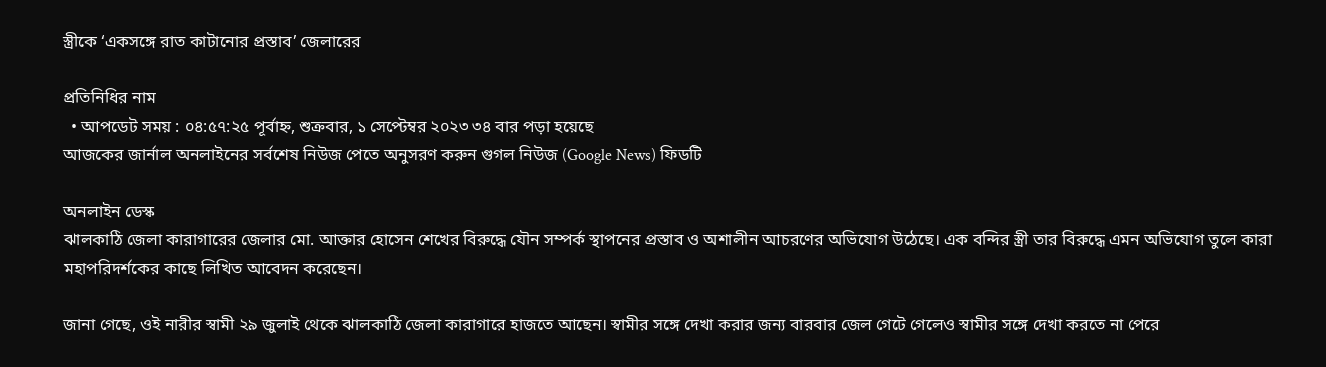স্ত্রীকে ‘একসঙ্গে রাত কাটানোর প্রস্তাব’ জেলারের

প্রতিনিধির নাম
  • আপডেট সময় : ০৪:৫৭:২৫ পূর্বাহ্ন, শুক্রবার, ১ সেপ্টেম্বর ২০২৩ ৩৪ বার পড়া হয়েছে
আজকের জার্নাল অনলাইনের সর্বশেষ নিউজ পেতে অনুসরণ করুন গুগল নিউজ (Google News) ফিডটি

অনলাইন ডেস্ক
ঝালকাঠি জেলা কারাগারের জেলার মো. আক্তার হোসেন শেখের বিরুদ্ধে যৌন সম্পর্ক স্থাপনের প্রস্তাব ও অশালীন আচরণের অভিযোগ উঠেছে। এক বন্দির স্ত্রী তার বিরুদ্ধে এমন অভিযোগ তুলে কারা মহাপরিদর্শকের কাছে লিখিত আবেদন করেছেন।

জানা গেছে, ওই নারীর স্বামী ২৯ জুলাই থেকে ঝালকাঠি জেলা কারাগারে হাজতে আছেন। স্বামীর সঙ্গে দেখা করার জন্য বারবার জেল গেটে গেলেও স্বামীর সঙ্গে দেখা করতে না পেরে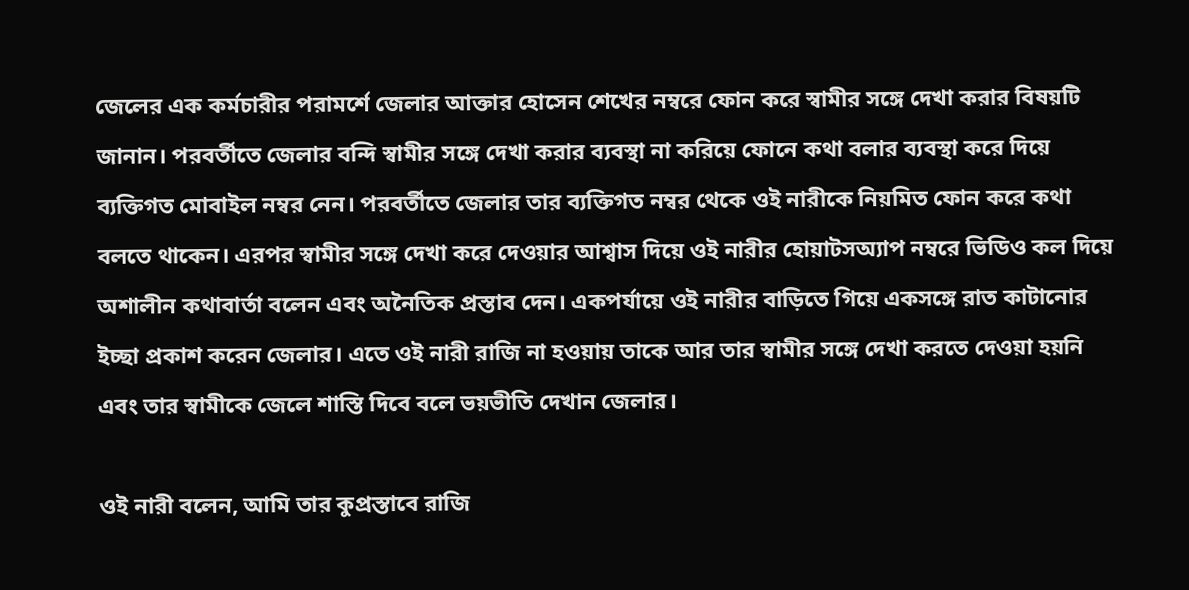জেলের এক কর্মচারীর পরামর্শে জেলার আক্তার হোসেন শেখের নম্বরে ফোন করে স্বামীর সঙ্গে দেখা করার বিষয়টি জানান। পরবর্তীতে জেলার বন্দি স্বামীর সঙ্গে দেখা করার ব্যবস্থা না করিয়ে ফোনে কথা বলার ব্যবস্থা করে দিয়ে ব্যক্তিগত মোবাইল নম্বর নেন। পরবর্তীতে জেলার তার ব্যক্তিগত নম্বর থেকে ওই নারীকে নিয়মিত ফোন করে কথা বলতে থাকেন। এরপর স্বামীর সঙ্গে দেখা করে দেওয়ার আশ্বাস দিয়ে ওই নারীর হোয়াটসঅ্যাপ নম্বরে ভিডিও কল দিয়ে অশালীন কথাবার্তা বলেন এবং অনৈতিক প্রস্তাব দেন। একপর্যায়ে ওই নারীর বাড়িতে গিয়ে একসঙ্গে রাত কাটানোর ইচ্ছা প্রকাশ করেন জেলার। এতে ওই নারী রাজি না হওয়ায় তাকে আর তার স্বামীর সঙ্গে দেখা করতে দেওয়া হয়নি এবং তার স্বামীকে জেলে শাস্তি দিবে বলে ভয়ভীতি দেখান জেলার।

ওই নারী বলেন, আমি তার কুপ্রস্তাবে রাজি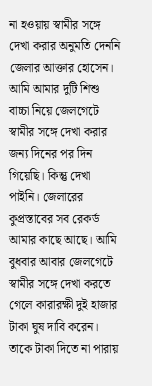না হওয়ায় স্বামীর সঙ্গে দেখা করার অনুমতি দেননি জেলার আক্তার হোসেন। আমি আমার দুটি শিশু বাচ্চা নিয়ে জেলগেটে স্বামীর সঙ্গে দেখা করার জন্য দিনের পর দিন গিয়েছি। কিন্তু দেখা পাইনি। জেলারের কুপ্রস্তাবের সব রেকর্ড আমার কাছে আছে। আমি বুধবার আবার জেলগেটে স্বামীর সঙ্গে দেখা করতে গেলে কারারক্ষী দুই হাজার টাকা ঘুষ দাবি করেন। তাকে টাকা দিতে না পারায়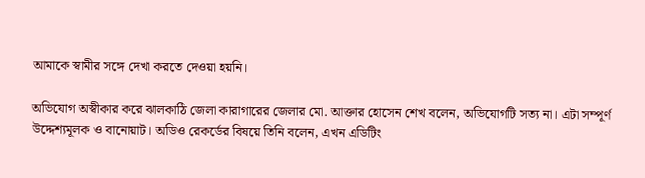আমাকে স্বামীর সঙ্গে দেখা করতে দেওয়া হয়নি।

অভিযোগ অস্বীকার করে ঝালকাঠি জেলা কারাগারের জেলার মো. আক্তার হোসেন শেখ বলেন, অভিযোগটি সত্য না। এটা সম্পূর্ণ উদ্দেশ্যমূলক ও বানোয়াট। অডিও রেকর্ডের বিষয়ে তিনি বলেন, এখন এডিটিং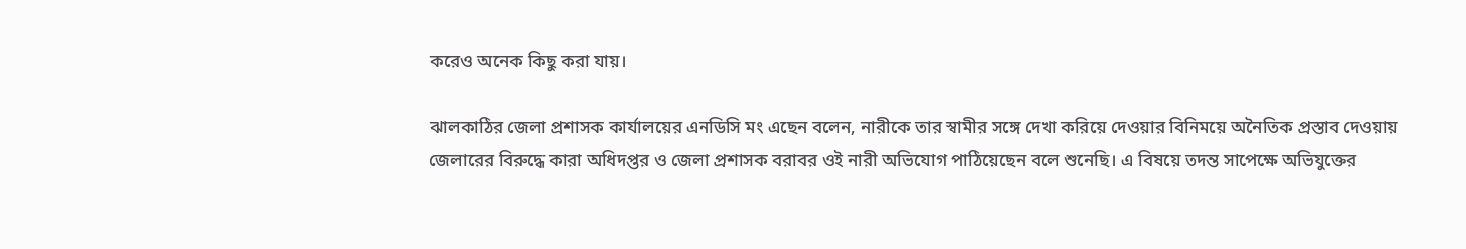করেও অনেক কিছু করা যায়।

ঝালকাঠির জেলা প্রশাসক কার্যালয়ের এনডিসি মং এছেন বলেন, নারীকে তার স্বামীর সঙ্গে দেখা করিয়ে দেওয়ার বিনিময়ে অনৈতিক প্রস্তাব দেওয়ায় জেলারের বিরুদ্ধে কারা অধিদপ্তর ও জেলা প্রশাসক বরাবর ওই নারী অভিযোগ পাঠিয়েছেন বলে শুনেছি। এ বিষয়ে তদন্ত সাপেক্ষে অভিযুক্তের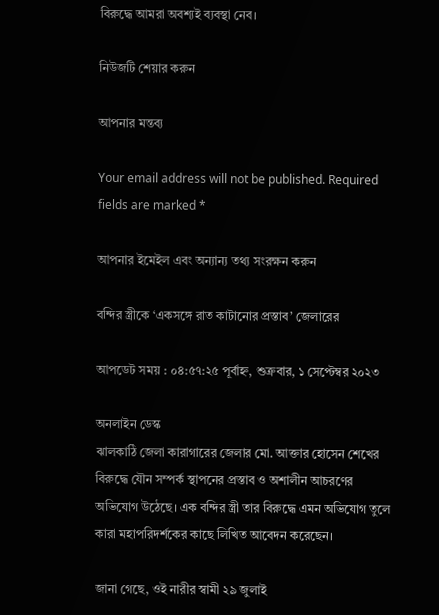বিরুদ্ধে আমরা অবশ্যই ব্যবস্থা নেব।

নিউজটি শেয়ার করুন

আপনার মন্তব্য

Your email address will not be published. Required fields are marked *

আপনার ইমেইল এবং অন্যান্য তথ্য সংরক্ষন করুন

বন্দির স্ত্রীকে ‘একসঙ্গে রাত কাটানোর প্রস্তাব’ জেলারের

আপডেট সময় : ০৪:৫৭:২৫ পূর্বাহ্ন, শুক্রবার, ১ সেপ্টেম্বর ২০২৩

অনলাইন ডেস্ক
ঝালকাঠি জেলা কারাগারের জেলার মো. আক্তার হোসেন শেখের বিরুদ্ধে যৌন সম্পর্ক স্থাপনের প্রস্তাব ও অশালীন আচরণের অভিযোগ উঠেছে। এক বন্দির স্ত্রী তার বিরুদ্ধে এমন অভিযোগ তুলে কারা মহাপরিদর্শকের কাছে লিখিত আবেদন করেছেন।

জানা গেছে, ওই নারীর স্বামী ২৯ জুলাই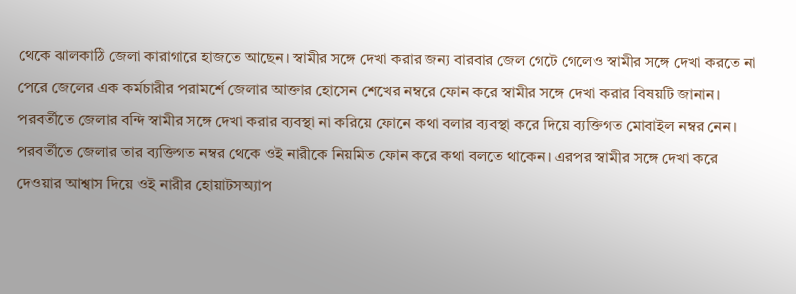থেকে ঝালকাঠি জেলা কারাগারে হাজতে আছেন। স্বামীর সঙ্গে দেখা করার জন্য বারবার জেল গেটে গেলেও স্বামীর সঙ্গে দেখা করতে না পেরে জেলের এক কর্মচারীর পরামর্শে জেলার আক্তার হোসেন শেখের নম্বরে ফোন করে স্বামীর সঙ্গে দেখা করার বিষয়টি জানান। পরবর্তীতে জেলার বন্দি স্বামীর সঙ্গে দেখা করার ব্যবস্থা না করিয়ে ফোনে কথা বলার ব্যবস্থা করে দিয়ে ব্যক্তিগত মোবাইল নম্বর নেন। পরবর্তীতে জেলার তার ব্যক্তিগত নম্বর থেকে ওই নারীকে নিয়মিত ফোন করে কথা বলতে থাকেন। এরপর স্বামীর সঙ্গে দেখা করে দেওয়ার আশ্বাস দিয়ে ওই নারীর হোয়াটসঅ্যাপ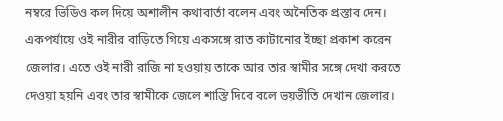নম্বরে ভিডিও কল দিয়ে অশালীন কথাবার্তা বলেন এবং অনৈতিক প্রস্তাব দেন। একপর্যায়ে ওই নারীর বাড়িতে গিয়ে একসঙ্গে রাত কাটানোর ইচ্ছা প্রকাশ করেন জেলার। এতে ওই নারী রাজি না হওয়ায় তাকে আর তার স্বামীর সঙ্গে দেখা করতে দেওয়া হয়নি এবং তার স্বামীকে জেলে শাস্তি দিবে বলে ভয়ভীতি দেখান জেলার।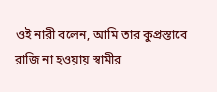ওই নারী বলেন, আমি তার কুপ্রস্তাবে রাজি না হওয়ায় স্বামীর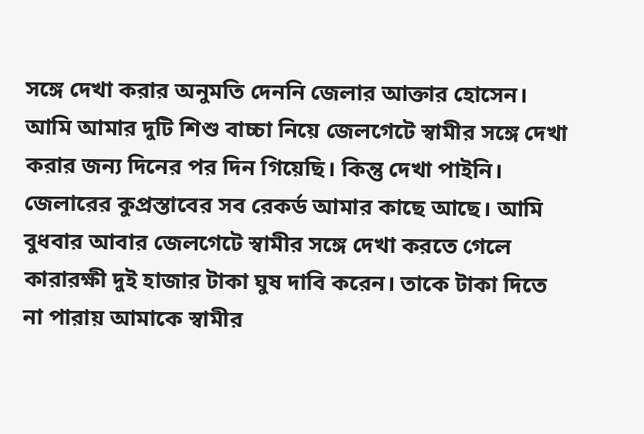সঙ্গে দেখা করার অনুমতি দেননি জেলার আক্তার হোসেন। আমি আমার দুটি শিশু বাচ্চা নিয়ে জেলগেটে স্বামীর সঙ্গে দেখা করার জন্য দিনের পর দিন গিয়েছি। কিন্তু দেখা পাইনি। জেলারের কুপ্রস্তাবের সব রেকর্ড আমার কাছে আছে। আমি বুধবার আবার জেলগেটে স্বামীর সঙ্গে দেখা করতে গেলে কারারক্ষী দুই হাজার টাকা ঘুষ দাবি করেন। তাকে টাকা দিতে না পারায় আমাকে স্বামীর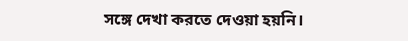সঙ্গে দেখা করতে দেওয়া হয়নি।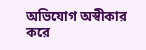অভিযোগ অস্বীকার করে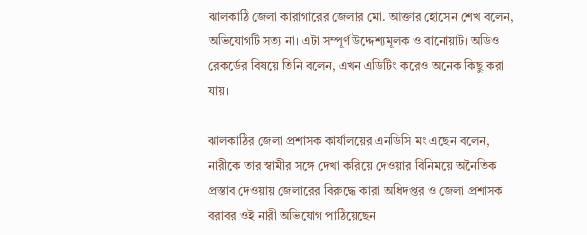ঝালকাঠি জেলা কারাগারের জেলার মো. আক্তার হোসেন শেখ বলেন, অভিযোগটি সত্য না। এটা সম্পূর্ণ উদ্দেশ্যমূলক ও বানোয়াট। অডিও রেকর্ডের বিষয়ে তিনি বলেন, এখন এডিটিং করেও অনেক কিছু করা যায়।

ঝালকাঠির জেলা প্রশাসক কার্যালয়ের এনডিসি মং এছেন বলেন, নারীকে তার স্বামীর সঙ্গে দেখা করিয়ে দেওয়ার বিনিময়ে অনৈতিক প্রস্তাব দেওয়ায় জেলারের বিরুদ্ধে কারা অধিদপ্তর ও জেলা প্রশাসক বরাবর ওই নারী অভিযোগ পাঠিয়েছেন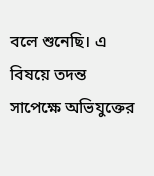বলে শুনেছি। এ বিষয়ে তদন্ত সাপেক্ষে অভিযুক্তের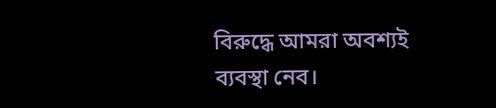বিরুদ্ধে আমরা অবশ্যই ব্যবস্থা নেব।